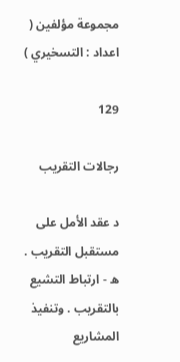مجموعة مؤلفين ( اعداد : التسخيري )

129

رجالات التقريب

د عقد الأمل على مستقبل التقريب . ه - ارتباط التشيع بالتقريب . وتنفيذ المشاريع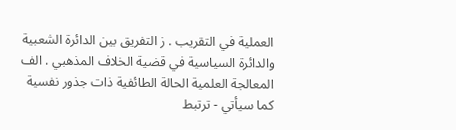العملية في التقريب . ز التفريق بين الدائرة الشعبية والدائرة السياسية في قضية الخلاف المذهبي . الف المعالجة العلمية الحالة الطائفية ذات جذور نفسية كما سيأتي - ترتبط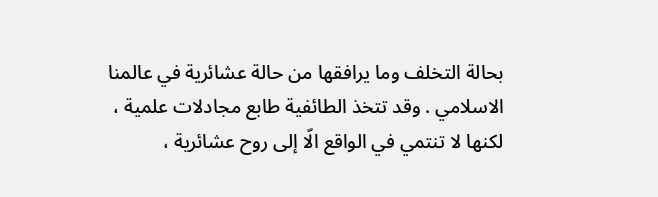بحالة التخلف وما يرافقها من حالة عشائرية في عالمنا الاسلامي . وقد تتخذ الطائفية طابع مجادلات علمية ، لكنها لا تنتمي في الواقع الّا إلى روح عشائرية ،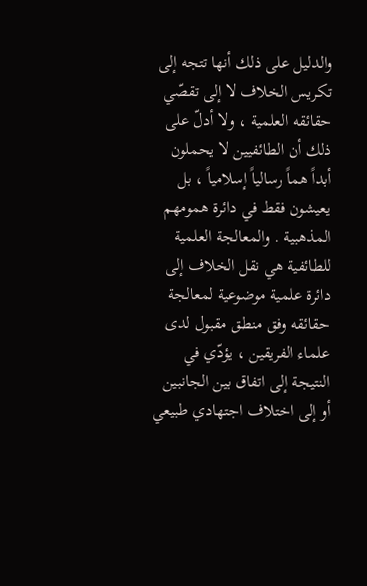والدليل على ذلك أنها تتجه إلى تكريس الخلاف لا إلى تقصّي حقائقه العلمية ، ولا أدلّ على ذلك أن الطائفيين لا يحملون أبداً هماً رسالياً إسلامياً ، بل يعيشون فقط في دائرة همومهم المذهبية . والمعالجة العلمية للطائفية هي نقل الخلاف إلى دائرة علمية موضوعية لمعالجة حقائقه وفق منطق مقبول لدى علماء الفريقين ، يؤدّي في النتيجة إلى اتفاق بين الجانبين أو إلى اختلاف اجتهادي طبيعي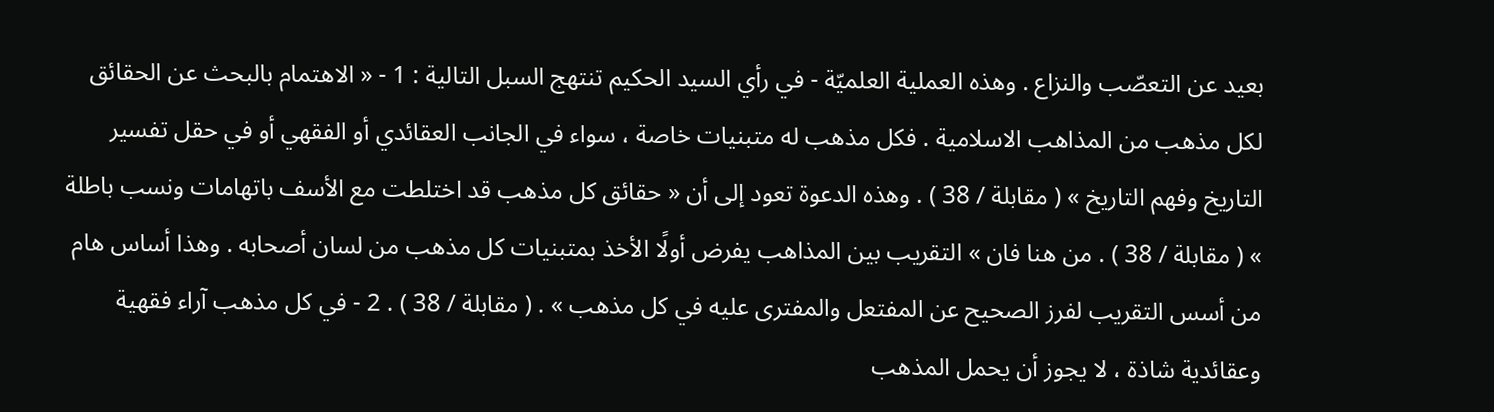بعيد عن التعصّب والنزاع . وهذه العملية العلميّة - في رأي السيد الحكيم تنتهج السبل التالية : 1 - « الاهتمام بالبحث عن الحقائق لكل مذهب من المذاهب الاسلامية . فكل مذهب له متبنيات خاصة ، سواء في الجانب العقائدي أو الفقهي أو في حقل تفسير التاريخ وفهم التاريخ » ( مقابلة / 38 ) . وهذه الدعوة تعود إلى أن « حقائق كل مذهب قد اختلطت مع الأسف باتهامات ونسب باطلة » ( مقابلة / 38 ) . من هنا فان » التقريب بين المذاهب يفرض أولًا الأخذ بمتبنيات كل مذهب من لسان أصحابه . وهذا أساس هام من أسس التقريب لفرز الصحيح عن المفتعل والمفترى عليه في كل مذهب » . ( مقابلة / 38 ) . 2 - في كل مذهب آراء فقهية وعقائدية شاذة ، لا يجوز أن يحمل المذهب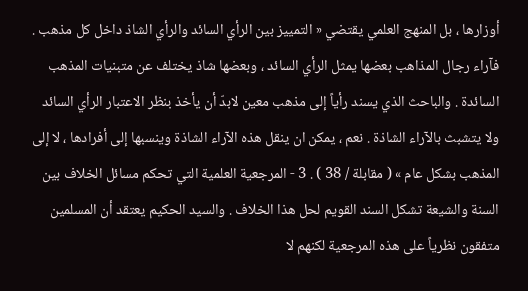أوزارها ، بل المنهج العلمي يقتضي « التمييز بين الرأي السائد والرأي الشاذ داخل كل مذهب . فآراء رجال المذاهب بعضها يمثل الرأي السائد ، وبعضها شاذ يختلف عن متبنيات المذهب السائدة . والباحث الذي يسند رأياً إلى مذهب معين لابدّ أن يأخذ بنظر الاعتبار الرأي السائد ولا يتشبث بالآراء الشاذة . نعم ، يمكن ان ينقل هذه الآراء الشاذة وينسبها إلى أفرادها ، لا إلى المذهب بشكل عام » ( مقابلة / 38 ) . 3 - المرجعية العلمية التي تحكم مسائل الخلاف بين السنة والشيعة تشكل السند القويم لحل هذا الخلاف . والسيد الحكيم يعتقد أن المسلمين متفقون نظرياً على هذه المرجعية لكنهم لا